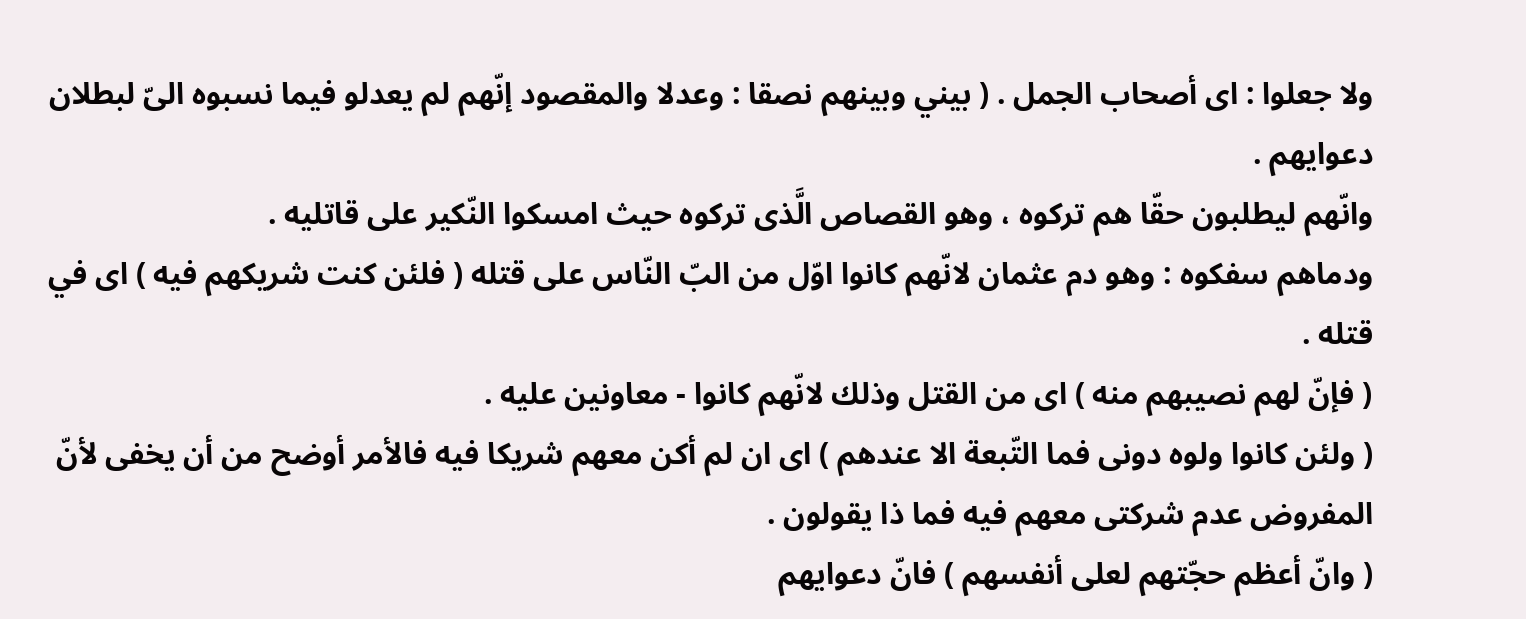ولا جعلوا : اى أصحاب الجمل . ( بيني وبينهم نصقا : وعدلا والمقصود إنّهم لم يعدلو فيما نسبوه الىّ لبطلان دعوايهم .
وانّهم ليطلبون حقّا هم تركوه ، وهو القصاص الَّذى تركوه حيث امسكوا النّكير على قاتليه .
ودماهم سفكوه : وهو دم عثمان لانّهم كانوا اوّل من البّ النّاس على قتله ( فلئن كنت شريكهم فيه ) اى في قتله .
( فإنّ لهم نصيبهم منه ) اى من القتل وذلك لانّهم كانوا - معاونين عليه .
( ولئن كانوا ولوه دونى فما التّبعة الا عندهم ) اى ان لم أكن معهم شريكا فيه فالأمر أوضح من أن يخفى لأنّ المفروض عدم شركتى معهم فيه فما ذا يقولون .
( وانّ أعظم حجّتهم لعلى أنفسهم ) فانّ دعوايهم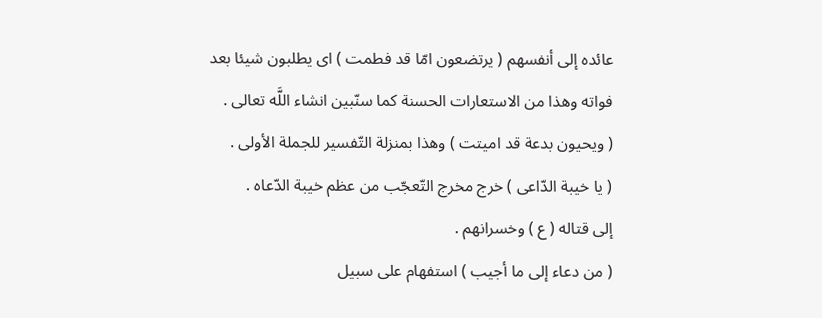عائده إلى أنفسهم ( يرتضعون امّا قد فطمت ) اى يطلبون شيئا بعد فواته وهذا من الاستعارات الحسنة كما سنّبين انشاء اللَّه تعالى .
( ويحيون بدعة قد اميتت ) وهذا بمنزلة التّفسير للجملة الأولى .
( يا خيبة الدّاعى ) خرج مخرج التّعجّب من عظم خيبة الدّعاه .
إلى قتاله ( ع ) وخسرانهم .
( من دعاء إلى ما أجيب ) استفهام على سبيل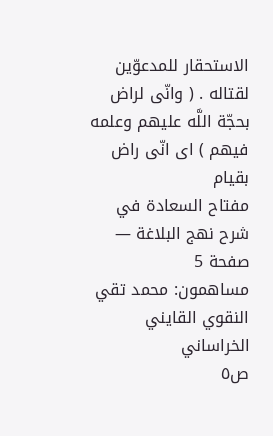الاستحقار للمدعوّين لقتاله . ( وانّى لراض بحجّة اللَّه عليهم وعلمه فيهم ) اى انّى راض بقيام
مفتاح السعادة في شرح نهج البلاغة — صفحة 5
مساهمون: محمد تقي النقوي القايني الخراساني
ص٥